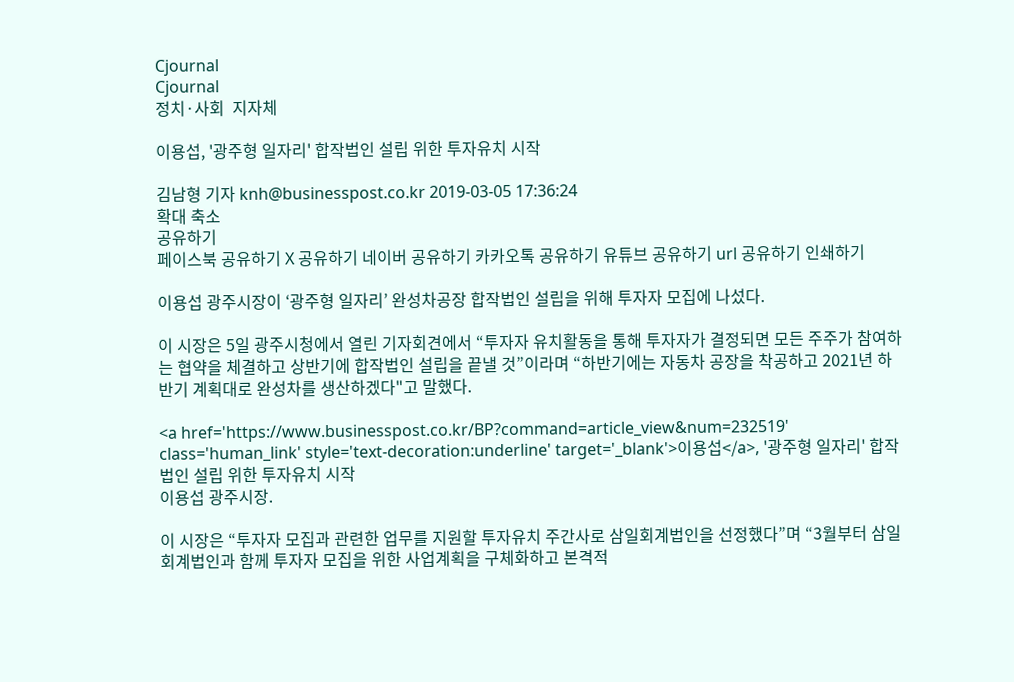Cjournal
Cjournal
정치·사회  지자체

이용섭, '광주형 일자리' 합작법인 설립 위한 투자유치 시작

김남형 기자 knh@businesspost.co.kr 2019-03-05 17:36:24
확대 축소
공유하기
페이스북 공유하기 X 공유하기 네이버 공유하기 카카오톡 공유하기 유튜브 공유하기 url 공유하기 인쇄하기

이용섭 광주시장이 ‘광주형 일자리’ 완성차공장 합작법인 설립을 위해 투자자 모집에 나섰다.

이 시장은 5일 광주시청에서 열린 기자회견에서 “투자자 유치활동을 통해 투자자가 결정되면 모든 주주가 참여하는 협약을 체결하고 상반기에 합작법인 설립을 끝낼 것”이라며 “하반기에는 자동차 공장을 착공하고 2021년 하반기 계획대로 완성차를 생산하겠다"고 말했다.

<a href='https://www.businesspost.co.kr/BP?command=article_view&num=232519' class='human_link' style='text-decoration:underline' target='_blank'>이용섭</a>, '광주형 일자리' 합작법인 설립 위한 투자유치 시작
이용섭 광주시장.

이 시장은 “투자자 모집과 관련한 업무를 지원할 투자유치 주간사로 삼일회계법인을 선정했다”며 “3월부터 삼일회계법인과 함께 투자자 모집을 위한 사업계획을 구체화하고 본격적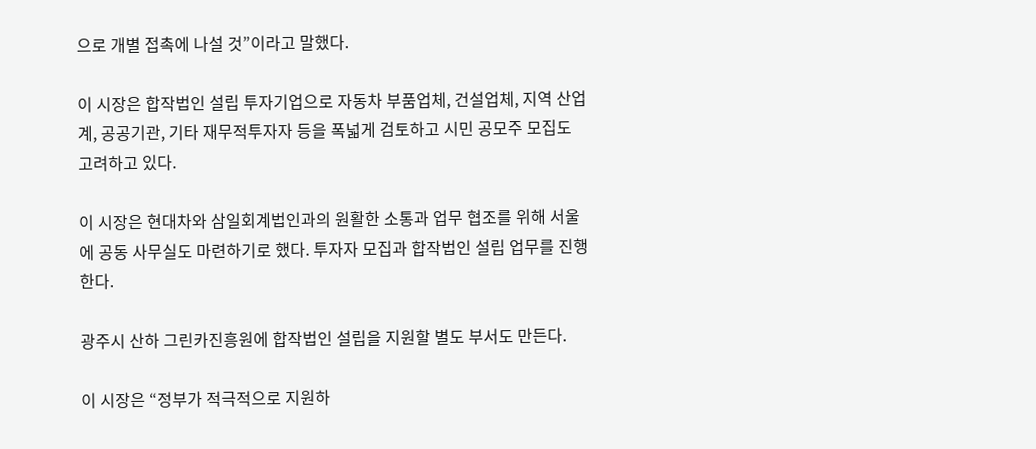으로 개별 접촉에 나설 것”이라고 말했다.

이 시장은 합작법인 설립 투자기업으로 자동차 부품업체, 건설업체, 지역 산업계, 공공기관, 기타 재무적투자자 등을 폭넓게 검토하고 시민 공모주 모집도 고려하고 있다.

이 시장은 현대차와 삼일회계법인과의 원활한 소통과 업무 협조를 위해 서울에 공동 사무실도 마련하기로 했다. 투자자 모집과 합작법인 설립 업무를 진행한다.

광주시 산하 그린카진흥원에 합작법인 설립을 지원할 별도 부서도 만든다.

이 시장은 “정부가 적극적으로 지원하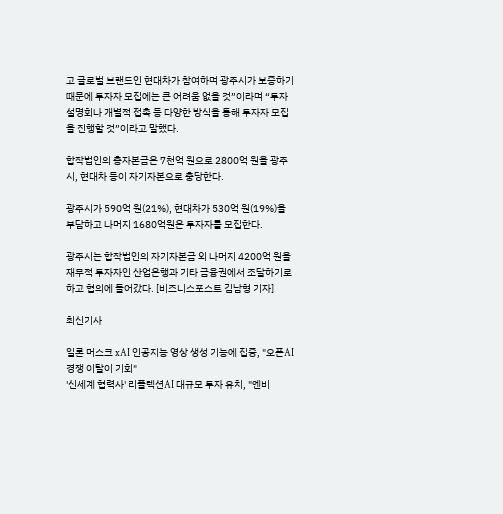고 글로벌 브랜드인 현대차가 참여하며 광주시가 보증하기 때문에 투자자 모집에는 큰 어려움 없을 것”이라며 “투자설명회나 개별적 접촉 등 다양한 방식을 통해 투자자 모집을 진행할 것”이라고 말했다.

합작법인의 총자본금은 7천억 원으로 2800억 원을 광주시, 현대차 등이 자기자본으로 충당한다.

광주시가 590억 원(21%), 현대차가 530억 원(19%)을 부담하고 나머지 1680억원은 투자자를 모집한다.

광주시는 합작법인의 자기자본금 외 나머지 4200억 원을 재무적 투자자인 산업은행과 기타 금융권에서 조달하기로 하고 협의에 들어갔다. [비즈니스포스트 김남형 기자]

최신기사

일론 머스크 xAI 인공지능 영상 생성 기능에 집중, "오픈AI 경쟁 이탈이 기회"
'신세계 협력사' 리플렉션AI 대규모 투자 유치, "엔비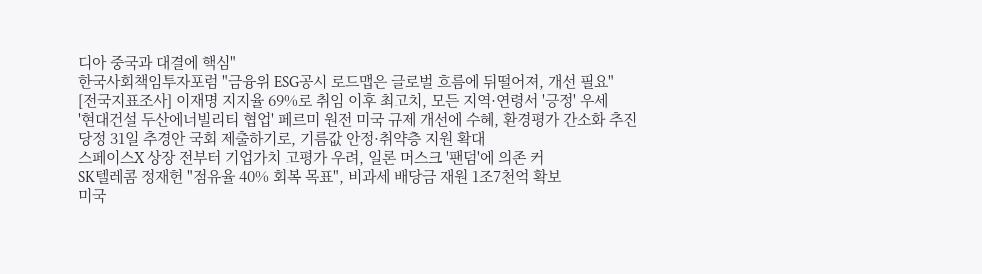디아 중국과 대결에 핵심"
한국사회책임투자포럼 "금융위 ESG공시 로드맵은 글로벌 흐름에 뒤떨어져, 개선 필요"
[전국지표조사] 이재명 지지율 69%로 취임 이후 최고치, 모든 지역·연령서 '긍정' 우세
'현대건설 두산에너빌리티 협업' 페르미 원전 미국 규제 개선에 수혜, 환경평가 간소화 추진
당정 31일 추경안 국회 제출하기로, 기름값 안정·취약층 지원 확대
스페이스X 상장 전부터 기업가치 고평가 우려, 일론 머스크 '팬덤'에 의존 커
SK텔레콤 정재헌 "점유율 40% 회복 목표", 비과세 배당금 재원 1조7천억 확보
미국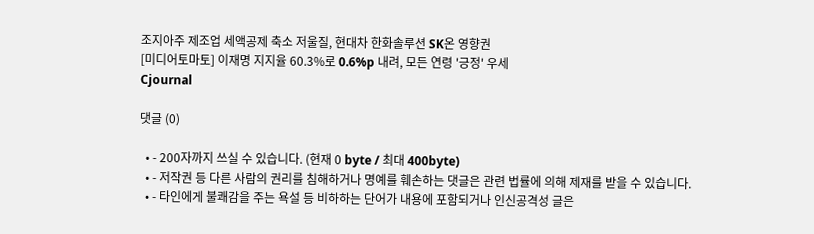조지아주 제조업 세액공제 축소 저울질, 현대차 한화솔루션 SK온 영향권
[미디어토마토] 이재명 지지율 60.3%로 0.6%p 내려, 모든 연령 '긍정' 우세
Cjournal

댓글 (0)

  • - 200자까지 쓰실 수 있습니다. (현재 0 byte / 최대 400byte)
  • - 저작권 등 다른 사람의 권리를 침해하거나 명예를 훼손하는 댓글은 관련 법률에 의해 제재를 받을 수 있습니다.
  • - 타인에게 불쾌감을 주는 욕설 등 비하하는 단어가 내용에 포함되거나 인신공격성 글은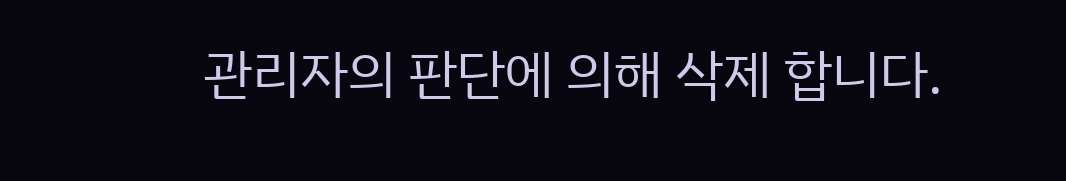관리자의 판단에 의해 삭제 합니다.